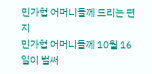민가협 어머니들께 드리는 편지
민가협 어머니들께 10월 16일이 벌써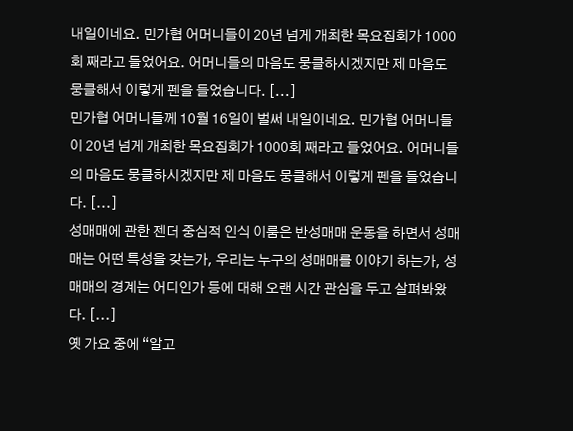내일이네요. 민가협 어머니들이 20년 넘게 개최한 목요집회가 1000회 째라고 들었어요. 어머니들의 마음도 뭉클하시겠지만 제 마음도 뭉클해서 이렇게 펜을 들었습니다. [...]
민가협 어머니들께 10월 16일이 벌써 내일이네요. 민가협 어머니들이 20년 넘게 개최한 목요집회가 1000회 째라고 들었어요. 어머니들의 마음도 뭉클하시겠지만 제 마음도 뭉클해서 이렇게 펜을 들었습니다. [...]
성매매에 관한 젠더 중심적 인식 이룸은 반성매매 운동을 하면서 성매매는 어떤 특성을 갖는가, 우리는 누구의 성매매를 이야기 하는가, 성매매의 경계는 어디인가 등에 대해 오랜 시간 관심을 두고 살펴봐왔다. [...]
옛 가요 중에 “알고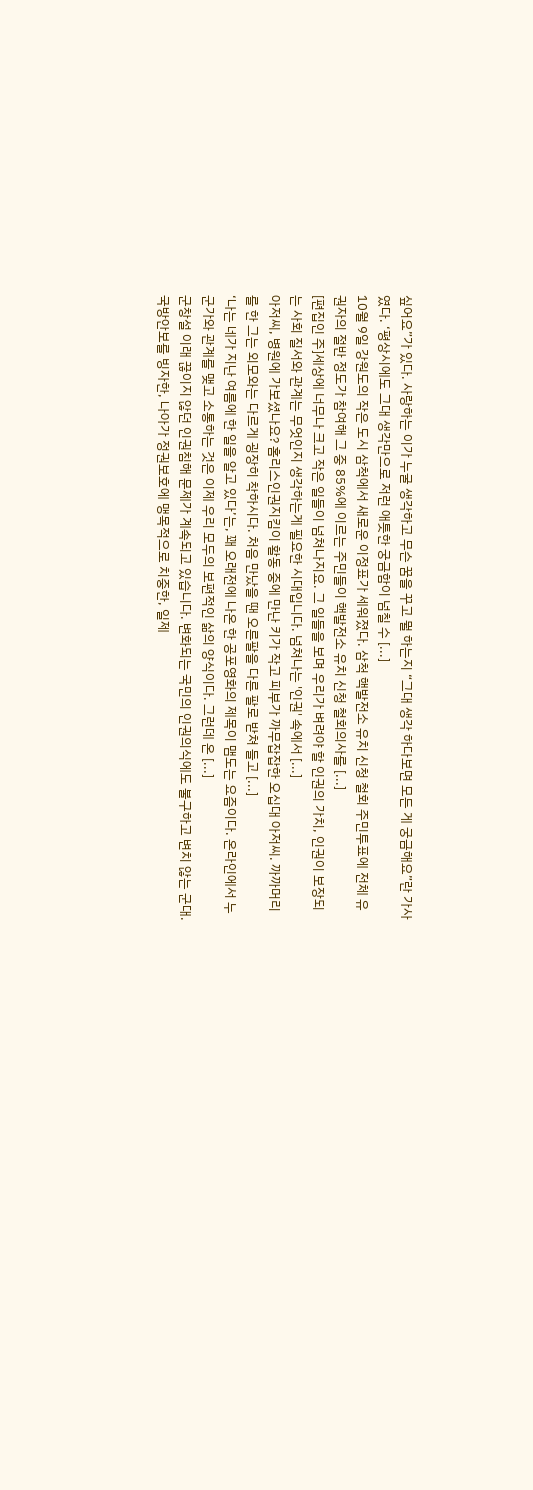싶어요”가 있다. 사랑하는 이가 누굴 생각하고 무슨 꿈을 꾸고 뭘 하는지 “그대 생각 하다보면 모든 게 궁금해요”란 가사였다. ‘평상시에도 그대 생각만으로 저런 애틋한 궁금함이 넘칠 수 [...]
10월 9일 강원도의 작은 도시 삼척에서 새로운 이정표가 세워졌다. 삼척 핵발전소 유치 신청 철회 주민투표에 전체 유권자의 절반 정도가 참여해 그 중 85%에 이르는 주민들이 핵발전소 유치 신청 철회의사를 [...]
[편집인 주]세상에 너무나 크고 작은 일들이 넘쳐나지요. 그 일들을 보며 우리가 벼려야 할 인권의 가치, 인권이 보장되는 사회 질서와 관계는 무엇인지 생각하는게 필요한 시대입니다. 넘쳐나는 '인권' 속에서 [...]
아저씨, 병원에 가보셨나요? 홈리스인권지킴이 활동 중에 만난 키가 작고 피부가 까무잡잡한 오십대 아저씨. 까까머리를 한 그는 외모와는 다르게 굉장히 착하시다. 처음 만났을 땐 오른팔을 다른 팔로 받쳐 들고 [...]
‘나는 네가 지난 여름에 한 일을 알고 있다’는, 꽤 오래전에 나온 한 공포영화의 제목이 맴도는 요즘이다. 온라인에서 누군가와 관계를 맺고 소통하는 것은 이제 우리 모두의 보편적인 삶의 양식이다. 그런데 온 [...]
군창설 이래 끊이지 않던 인권침해 문제가 계속되고 있습니다. 변화되는 국민의 인권의식에도 불구하고 변치 않는 군대. 국방안보를 빙자한, 나아가 정권보호에 맹목적으로 치중한, 일제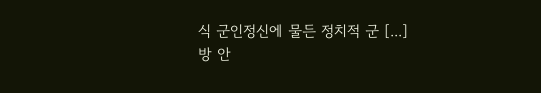식 군인정신에 물든 정치적 군 [...]
방 안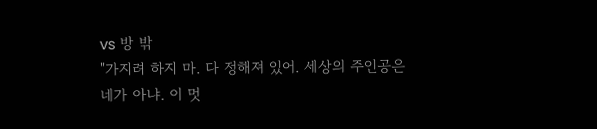vs 방 밖
"가지려 하지 마. 다 정해져 있어. 세상의 주인공은 네가 아냐. 이 멋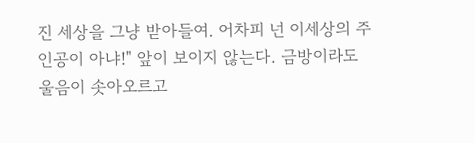진 세상을 그냥 받아들여. 어차피 넌 이세상의 주인공이 아냐!" 앞이 보이지 않는다. 금방이라도 울음이 솟아오르고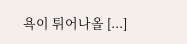욕이 튀어나올 [...]